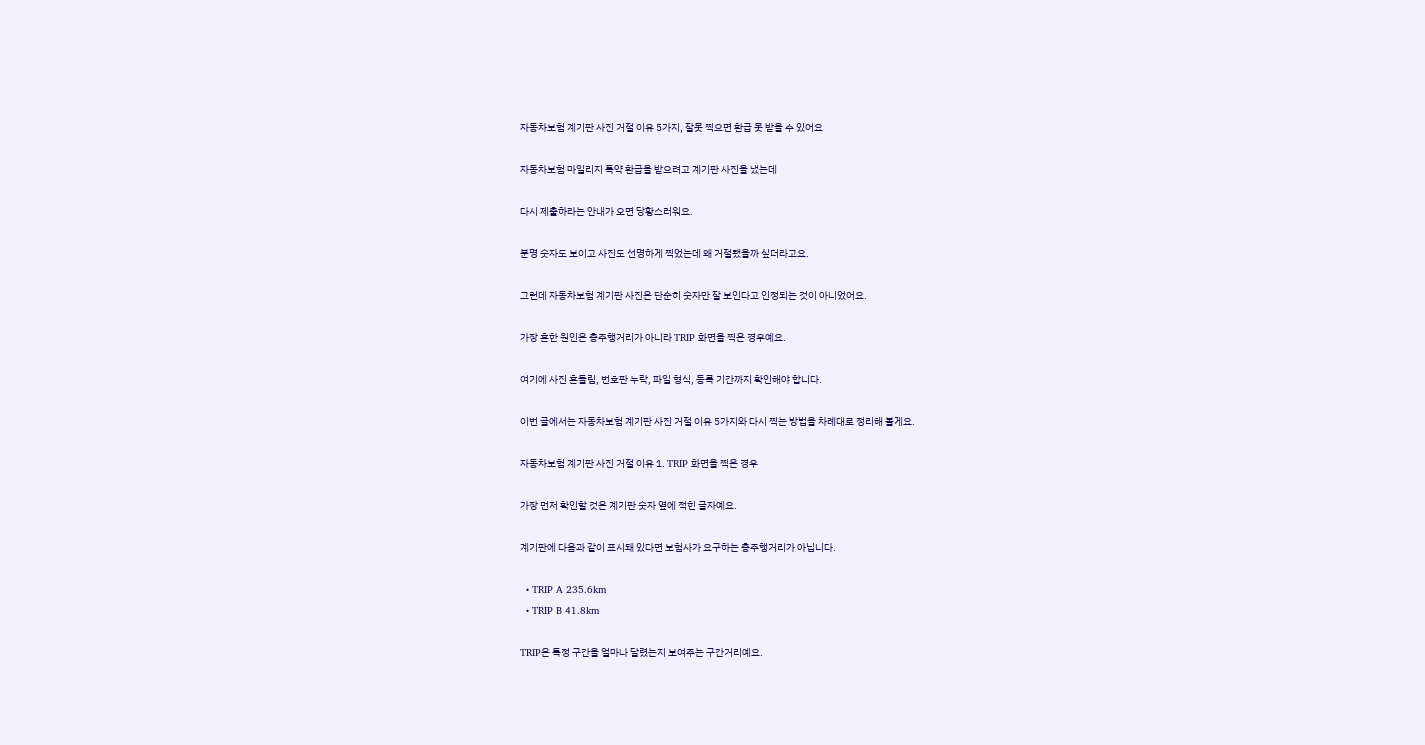자동차보험 계기판 사진 거절 이유 5가지, 잘못 찍으면 환급 못 받을 수 있어요

자동차보험 마일리지 특약 환급을 받으려고 계기판 사진을 냈는데

다시 제출하라는 안내가 오면 당황스러워요.

분명 숫자도 보이고 사진도 선명하게 찍었는데 왜 거절됐을까 싶더라고요.

그런데 자동차보험 계기판 사진은 단순히 숫자만 잘 보인다고 인정되는 것이 아니었어요.

가장 흔한 원인은 총주행거리가 아니라 TRIP 화면을 찍은 경우예요.

여기에 사진 흔들림, 번호판 누락, 파일 형식, 등록 기간까지 확인해야 합니다.

이번 글에서는 자동차보험 계기판 사진 거절 이유 5가지와 다시 찍는 방법을 차례대로 정리해 볼게요.

자동차보험 계기판 사진 거절 이유 1. TRIP 화면을 찍은 경우

가장 먼저 확인할 것은 계기판 숫자 옆에 적힌 글자예요.

계기판에 다음과 같이 표시돼 있다면 보험사가 요구하는 총주행거리가 아닙니다.

  • TRIP A 235.6km
  • TRIP B 41.8km

TRIP은 특정 구간을 얼마나 달렸는지 보여주는 구간거리예요.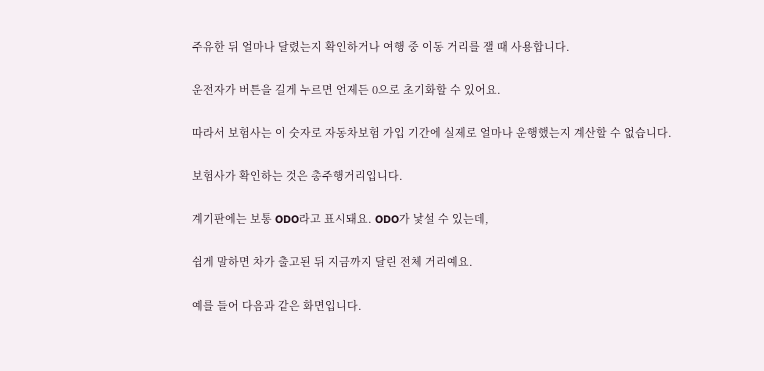주유한 뒤 얼마나 달렸는지 확인하거나 여행 중 이동 거리를 잴 때 사용합니다.

운전자가 버튼을 길게 누르면 언제든 0으로 초기화할 수 있어요.

따라서 보험사는 이 숫자로 자동차보험 가입 기간에 실제로 얼마나 운행했는지 계산할 수 없습니다.

보험사가 확인하는 것은 총주행거리입니다.

계기판에는 보통 ODO라고 표시돼요. ODO가 낯설 수 있는데,

쉽게 말하면 차가 출고된 뒤 지금까지 달린 전체 거리예요.

예를 들어 다음과 같은 화면입니다.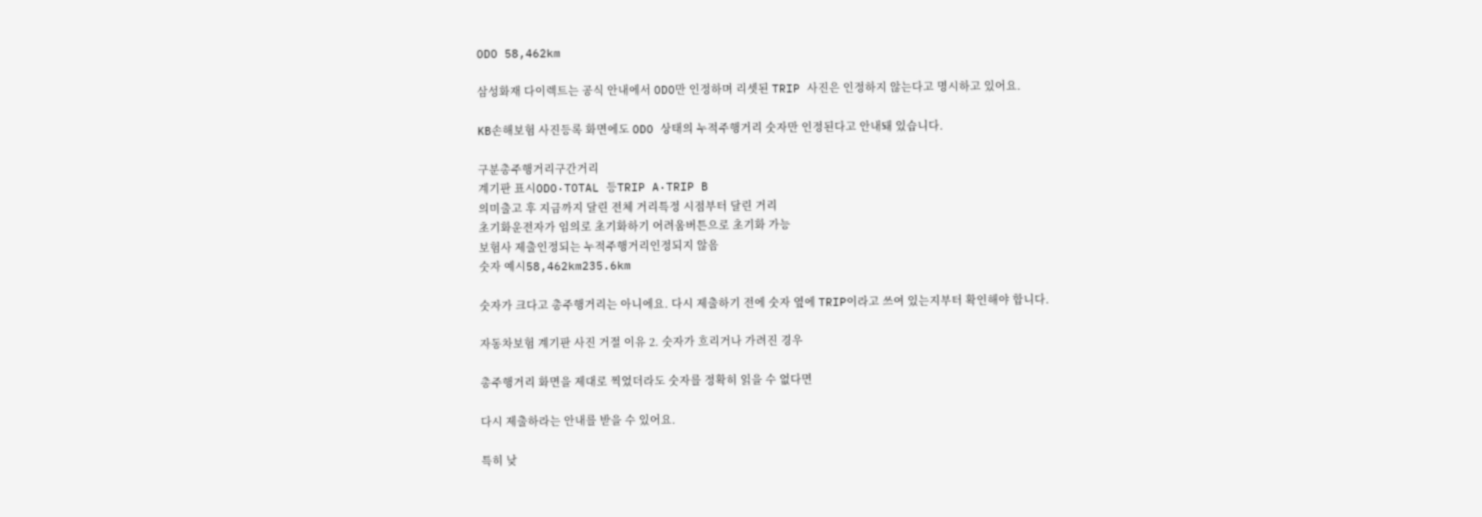ODO 58,462km

삼성화재 다이렉트는 공식 안내에서 ODO만 인정하며 리셋된 TRIP 사진은 인정하지 않는다고 명시하고 있어요.

KB손해보험 사진등록 화면에도 ODO 상태의 누적주행거리 숫자만 인정된다고 안내돼 있습니다.

구분총주행거리구간거리
계기판 표시ODO·TOTAL 등TRIP A·TRIP B
의미출고 후 지금까지 달린 전체 거리특정 시점부터 달린 거리
초기화운전자가 임의로 초기화하기 어려움버튼으로 초기화 가능
보험사 제출인정되는 누적주행거리인정되지 않음
숫자 예시58,462km235.6km

숫자가 크다고 총주행거리는 아니에요. 다시 제출하기 전에 숫자 옆에 TRIP이라고 쓰여 있는지부터 확인해야 합니다.

자동차보험 계기판 사진 거절 이유 2. 숫자가 흐리거나 가려진 경우

총주행거리 화면을 제대로 찍었더라도 숫자를 정확히 읽을 수 없다면

다시 제출하라는 안내를 받을 수 있어요.

특히 낮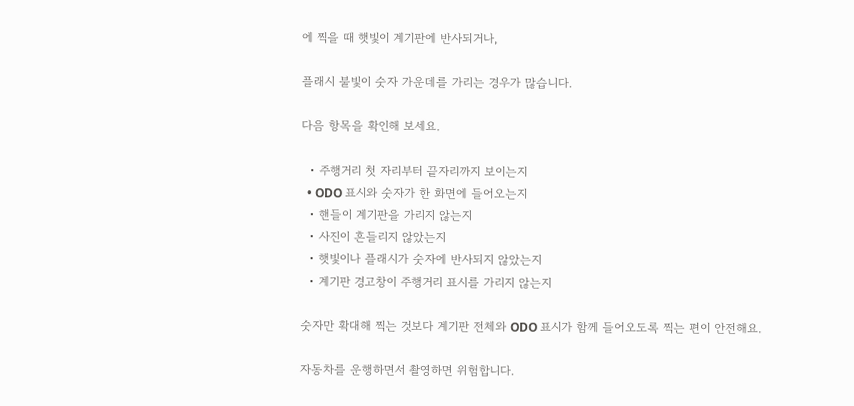에 찍을 때 햇빛이 계기판에 반사되거나,

플래시 불빛이 숫자 가운데를 가리는 경우가 많습니다.

다음 항목을 확인해 보세요.

  • 주행거리 첫 자리부터 끝자리까지 보이는지
  • ODO 표시와 숫자가 한 화면에 들어오는지
  • 핸들이 계기판을 가리지 않는지
  • 사진이 흔들리지 않았는지
  • 햇빛이나 플래시가 숫자에 반사되지 않았는지
  • 계기판 경고창이 주행거리 표시를 가리지 않는지

숫자만 확대해 찍는 것보다 계기판 전체와 ODO 표시가 함께 들어오도록 찍는 편이 안전해요.

자동차를 운행하면서 촬영하면 위험합니다.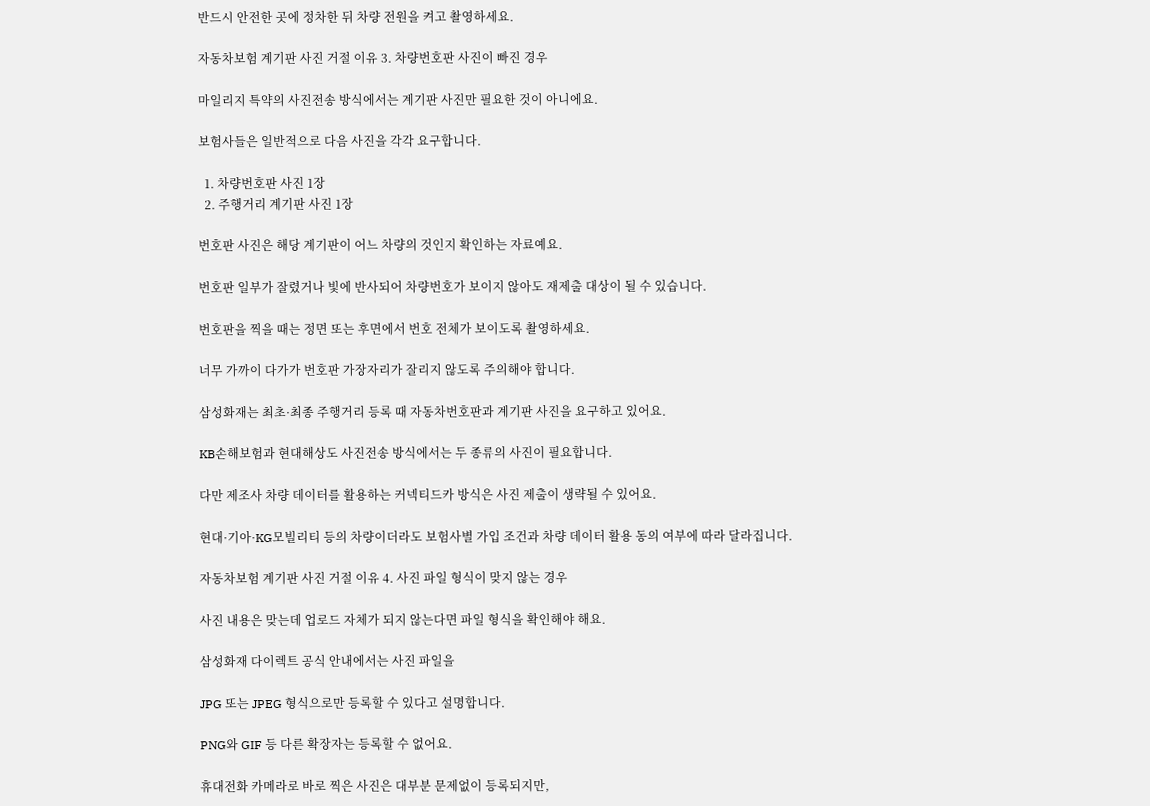반드시 안전한 곳에 정차한 뒤 차량 전원을 켜고 촬영하세요.

자동차보험 계기판 사진 거절 이유 3. 차량번호판 사진이 빠진 경우

마일리지 특약의 사진전송 방식에서는 계기판 사진만 필요한 것이 아니에요.

보험사들은 일반적으로 다음 사진을 각각 요구합니다.

  1. 차량번호판 사진 1장
  2. 주행거리 계기판 사진 1장

번호판 사진은 해당 계기판이 어느 차량의 것인지 확인하는 자료예요.

번호판 일부가 잘렸거나 빛에 반사되어 차량번호가 보이지 않아도 재제출 대상이 될 수 있습니다.

번호판을 찍을 때는 정면 또는 후면에서 번호 전체가 보이도록 촬영하세요.

너무 가까이 다가가 번호판 가장자리가 잘리지 않도록 주의해야 합니다.

삼성화재는 최초·최종 주행거리 등록 때 자동차번호판과 계기판 사진을 요구하고 있어요.

KB손해보험과 현대해상도 사진전송 방식에서는 두 종류의 사진이 필요합니다.

다만 제조사 차량 데이터를 활용하는 커넥티드카 방식은 사진 제출이 생략될 수 있어요.

현대·기아·KG모빌리티 등의 차량이더라도 보험사별 가입 조건과 차량 데이터 활용 동의 여부에 따라 달라집니다.

자동차보험 계기판 사진 거절 이유 4. 사진 파일 형식이 맞지 않는 경우

사진 내용은 맞는데 업로드 자체가 되지 않는다면 파일 형식을 확인해야 해요.

삼성화재 다이렉트 공식 안내에서는 사진 파일을

JPG 또는 JPEG 형식으로만 등록할 수 있다고 설명합니다.

PNG와 GIF 등 다른 확장자는 등록할 수 없어요.

휴대전화 카메라로 바로 찍은 사진은 대부분 문제없이 등록되지만,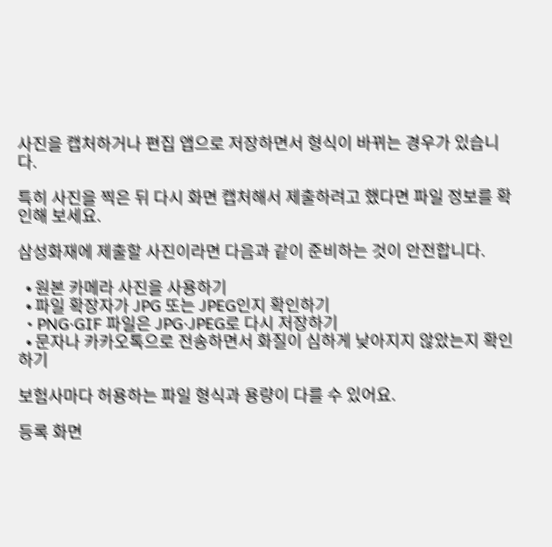사진을 캡처하거나 편집 앱으로 저장하면서 형식이 바뀌는 경우가 있습니다.

특히 사진을 찍은 뒤 다시 화면 캡처해서 제출하려고 했다면 파일 정보를 확인해 보세요.

삼성화재에 제출할 사진이라면 다음과 같이 준비하는 것이 안전합니다.

  • 원본 카메라 사진을 사용하기
  • 파일 확장자가 JPG 또는 JPEG인지 확인하기
  • PNG·GIF 파일은 JPG·JPEG로 다시 저장하기
  • 문자나 카카오톡으로 전송하면서 화질이 심하게 낮아지지 않았는지 확인하기

보험사마다 허용하는 파일 형식과 용량이 다를 수 있어요.

등록 화면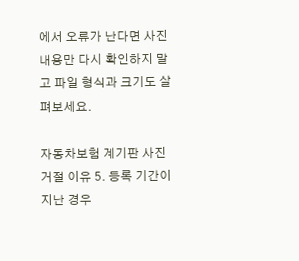에서 오류가 난다면 사진 내용만 다시 확인하지 말고 파일 형식과 크기도 살펴보세요.

자동차보험 계기판 사진 거절 이유 5. 등록 기간이 지난 경우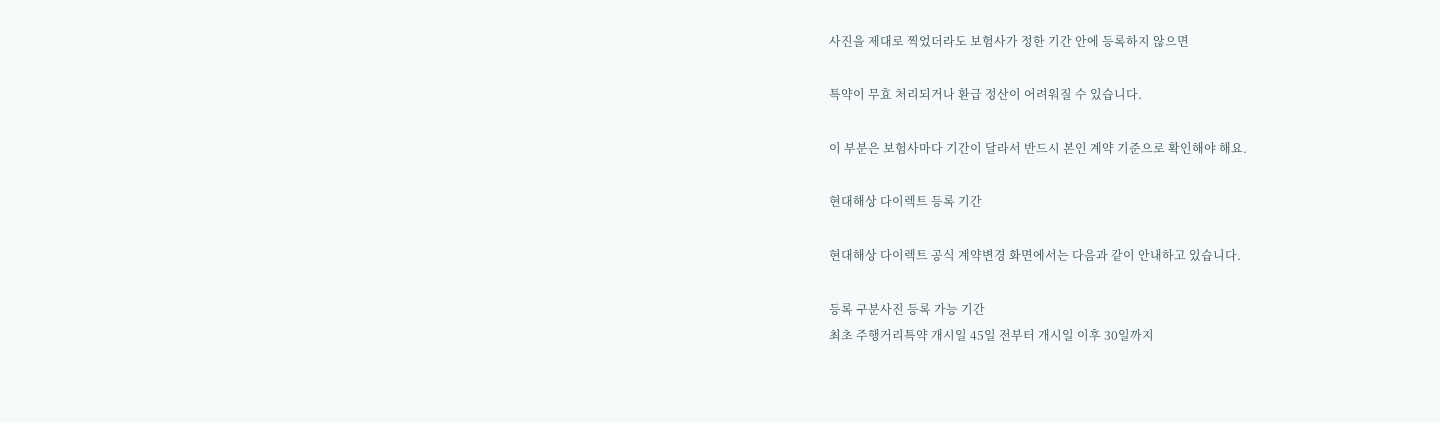사진을 제대로 찍었더라도 보험사가 정한 기간 안에 등록하지 않으면

특약이 무효 처리되거나 환급 정산이 어려워질 수 있습니다.

이 부분은 보험사마다 기간이 달라서 반드시 본인 계약 기준으로 확인해야 해요.

현대해상 다이렉트 등록 기간

현대해상 다이렉트 공식 계약변경 화면에서는 다음과 같이 안내하고 있습니다.

등록 구분사진 등록 가능 기간
최초 주행거리특약 개시일 45일 전부터 개시일 이후 30일까지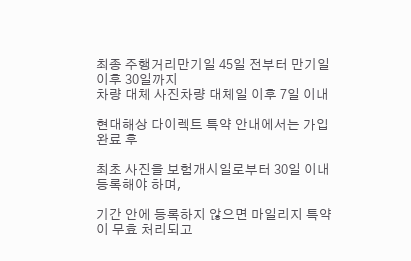최종 주행거리만기일 45일 전부터 만기일 이후 30일까지
차량 대체 사진차량 대체일 이후 7일 이내

현대해상 다이렉트 특약 안내에서는 가입 완료 후

최초 사진을 보험개시일로부터 30일 이내 등록해야 하며,

기간 안에 등록하지 않으면 마일리지 특약이 무효 처리되고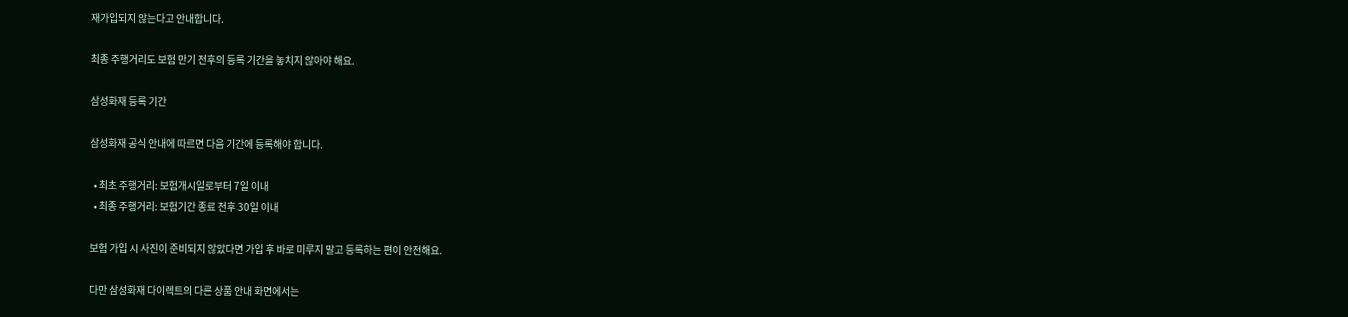재가입되지 않는다고 안내합니다.

최종 주행거리도 보험 만기 전후의 등록 기간을 놓치지 않아야 해요.

삼성화재 등록 기간

삼성화재 공식 안내에 따르면 다음 기간에 등록해야 합니다.

  • 최초 주행거리: 보험개시일로부터 7일 이내
  • 최종 주행거리: 보험기간 종료 전후 30일 이내

보험 가입 시 사진이 준비되지 않았다면 가입 후 바로 미루지 말고 등록하는 편이 안전해요.

다만 삼성화재 다이렉트의 다른 상품 안내 화면에서는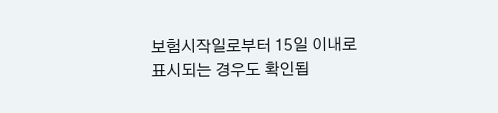보험시작일로부터 15일 이내로 표시되는 경우도 확인됩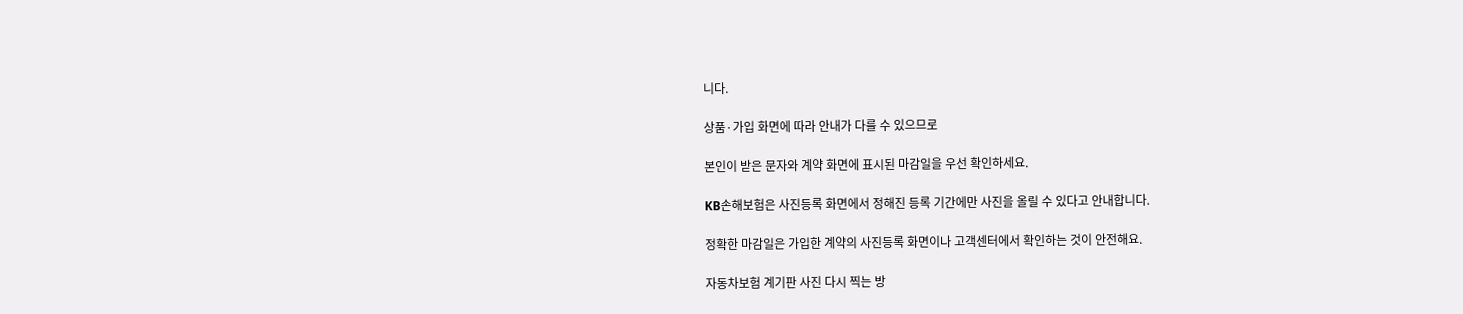니다.

상품·가입 화면에 따라 안내가 다를 수 있으므로

본인이 받은 문자와 계약 화면에 표시된 마감일을 우선 확인하세요.

KB손해보험은 사진등록 화면에서 정해진 등록 기간에만 사진을 올릴 수 있다고 안내합니다.

정확한 마감일은 가입한 계약의 사진등록 화면이나 고객센터에서 확인하는 것이 안전해요.

자동차보험 계기판 사진 다시 찍는 방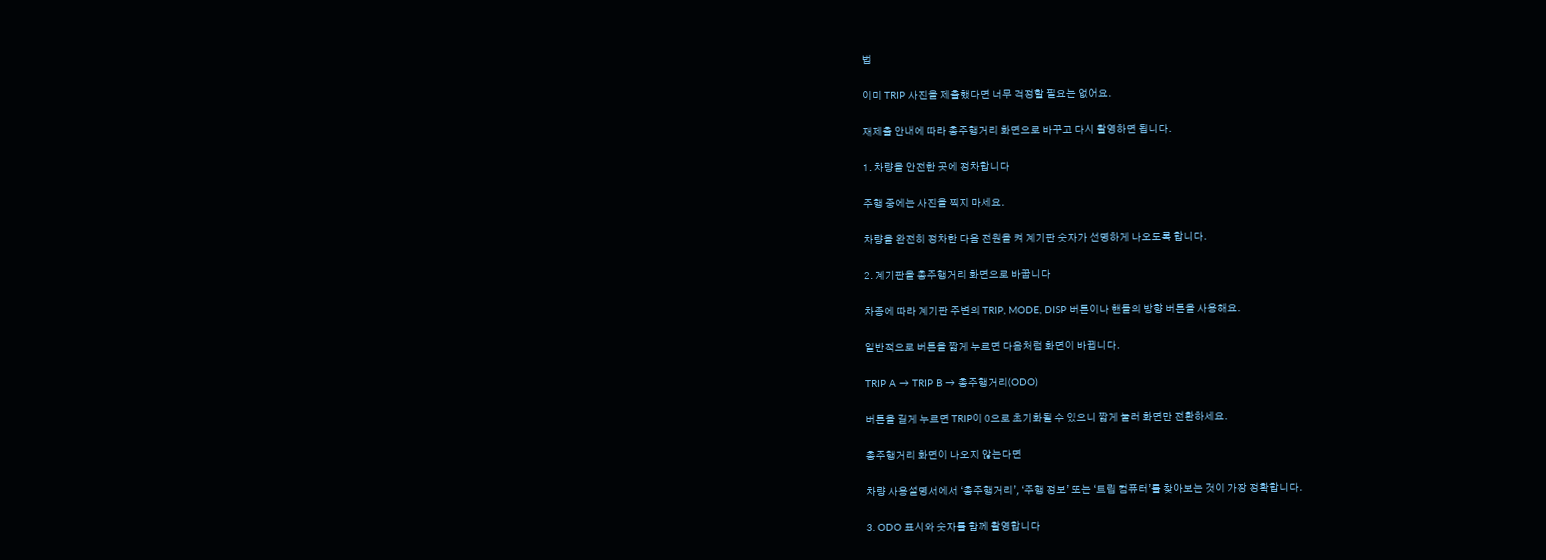법

이미 TRIP 사진을 제출했다면 너무 걱정할 필요는 없어요.

재제출 안내에 따라 총주행거리 화면으로 바꾸고 다시 촬영하면 됩니다.

1. 차량을 안전한 곳에 정차합니다

주행 중에는 사진을 찍지 마세요.

차량을 완전히 정차한 다음 전원을 켜 계기판 숫자가 선명하게 나오도록 합니다.

2. 계기판을 총주행거리 화면으로 바꿉니다

차종에 따라 계기판 주변의 TRIP, MODE, DISP 버튼이나 핸들의 방향 버튼을 사용해요.

일반적으로 버튼을 짧게 누르면 다음처럼 화면이 바뀝니다.

TRIP A → TRIP B → 총주행거리(ODO)

버튼을 길게 누르면 TRIP이 0으로 초기화될 수 있으니 짧게 눌러 화면만 전환하세요.

총주행거리 화면이 나오지 않는다면

차량 사용설명서에서 ‘총주행거리’, ‘주행 정보’ 또는 ‘트립 컴퓨터’를 찾아보는 것이 가장 정확합니다.

3. ODO 표시와 숫자를 함께 촬영합니다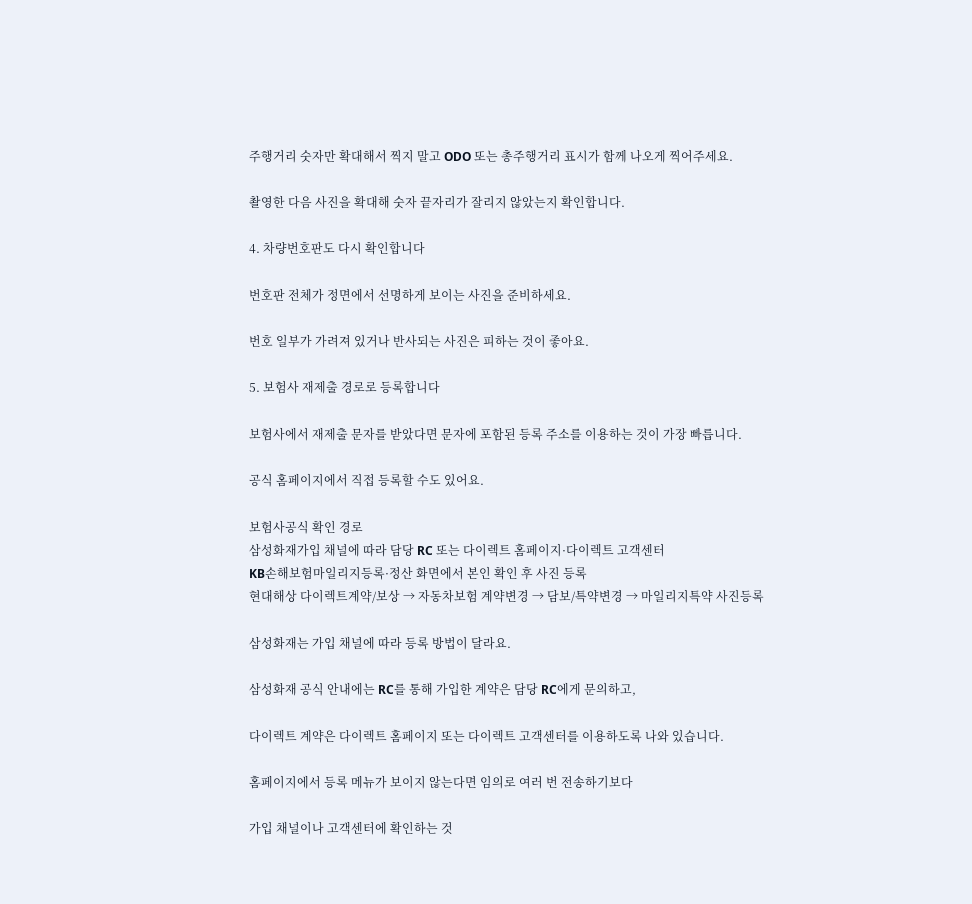주행거리 숫자만 확대해서 찍지 말고 ODO 또는 총주행거리 표시가 함께 나오게 찍어주세요.

촬영한 다음 사진을 확대해 숫자 끝자리가 잘리지 않았는지 확인합니다.

4. 차량번호판도 다시 확인합니다

번호판 전체가 정면에서 선명하게 보이는 사진을 준비하세요.

번호 일부가 가려져 있거나 반사되는 사진은 피하는 것이 좋아요.

5. 보험사 재제출 경로로 등록합니다

보험사에서 재제출 문자를 받았다면 문자에 포함된 등록 주소를 이용하는 것이 가장 빠릅니다.

공식 홈페이지에서 직접 등록할 수도 있어요.

보험사공식 확인 경로
삼성화재가입 채널에 따라 담당 RC 또는 다이렉트 홈페이지·다이렉트 고객센터
KB손해보험마일리지등록·정산 화면에서 본인 확인 후 사진 등록
현대해상 다이렉트계약/보상 → 자동차보험 계약변경 → 담보/특약변경 → 마일리지특약 사진등록

삼성화재는 가입 채널에 따라 등록 방법이 달라요.

삼성화재 공식 안내에는 RC를 통해 가입한 계약은 담당 RC에게 문의하고,

다이렉트 계약은 다이렉트 홈페이지 또는 다이렉트 고객센터를 이용하도록 나와 있습니다.

홈페이지에서 등록 메뉴가 보이지 않는다면 임의로 여러 번 전송하기보다

가입 채널이나 고객센터에 확인하는 것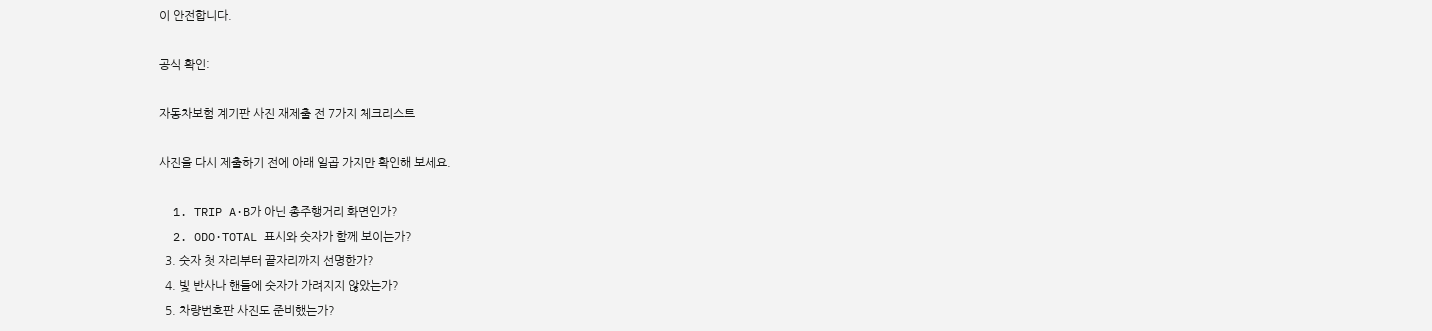이 안전합니다.

공식 확인:

자동차보험 계기판 사진 재제출 전 7가지 체크리스트

사진을 다시 제출하기 전에 아래 일곱 가지만 확인해 보세요.

  1. TRIP A·B가 아닌 총주행거리 화면인가?
  2. ODO·TOTAL 표시와 숫자가 함께 보이는가?
  3. 숫자 첫 자리부터 끝자리까지 선명한가?
  4. 빛 반사나 핸들에 숫자가 가려지지 않았는가?
  5. 차량번호판 사진도 준비했는가?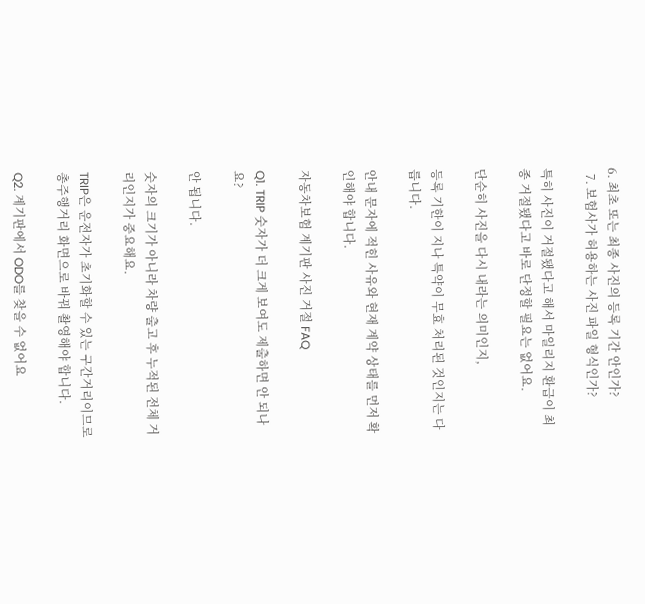6. 최초 또는 최종 사진의 등록 기간 안인가?
  7. 보험사가 허용하는 사진 파일 형식인가?

특히 사진이 거절됐다고 해서 마일리지 환급이 최종 거절됐다고 바로 단정할 필요는 없어요.

단순히 사진을 다시 내라는 의미인지,

등록 기한이 지나 특약이 무효 처리된 것인지는 다릅니다.

안내 문자에 적힌 사유와 현재 계약 상태를 먼저 확인해야 합니다.

자동차보험 계기판 사진 거절 FAQ

Q1. TRIP 숫자가 더 크게 보여도 제출하면 안 되나요?

안 됩니다.

숫자의 크기가 아니라 차량 출고 후 누적된 전체 거리인지가 중요해요.

TRIP은 운전자가 초기화할 수 있는 구간거리이므로 총주행거리 화면으로 바꿔 촬영해야 합니다.

Q2. 계기판에서 ODO를 찾을 수 없어요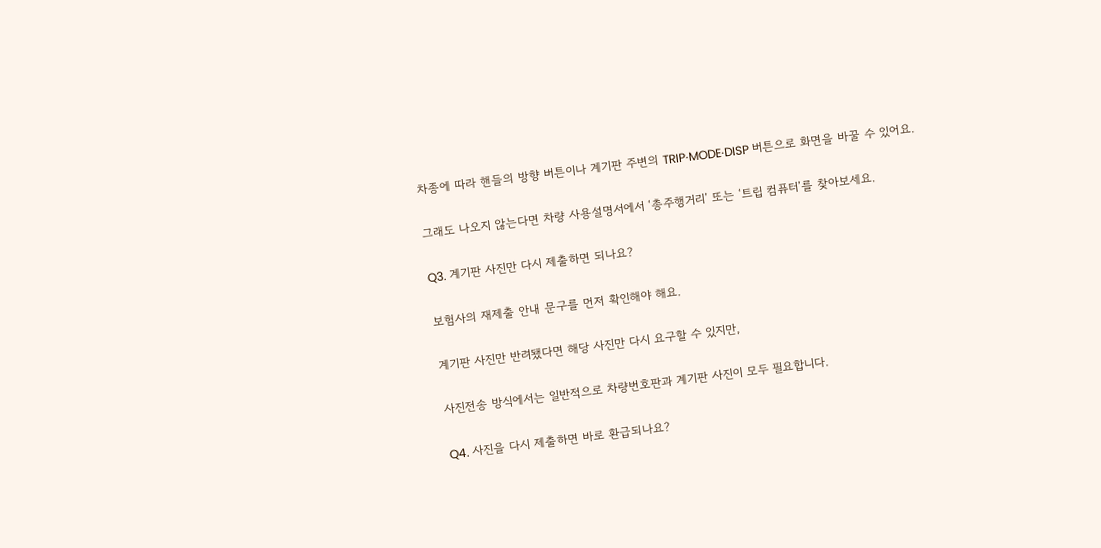차종에 따라 핸들의 방향 버튼이나 계기판 주변의 TRIP·MODE·DISP 버튼으로 화면을 바꿀 수 있어요.

그래도 나오지 않는다면 차량 사용설명서에서 ‘총주행거리’ 또는 ‘트립 컴퓨터’를 찾아보세요.

Q3. 계기판 사진만 다시 제출하면 되나요?

보험사의 재제출 안내 문구를 먼저 확인해야 해요.

계기판 사진만 반려됐다면 해당 사진만 다시 요구할 수 있지만,

사진전송 방식에서는 일반적으로 차량번호판과 계기판 사진이 모두 필요합니다.

Q4. 사진을 다시 제출하면 바로 환급되나요?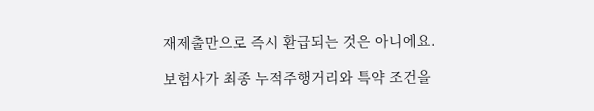재제출만으로 즉시 환급되는 것은 아니에요.

보험사가 최종 누적주행거리와 특약 조건을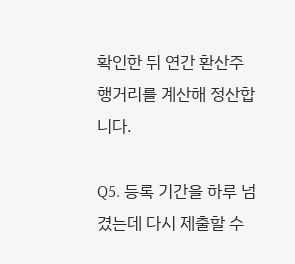확인한 뒤 연간 환산주행거리를 계산해 정산합니다.

Q5. 등록 기간을 하루 넘겼는데 다시 제출할 수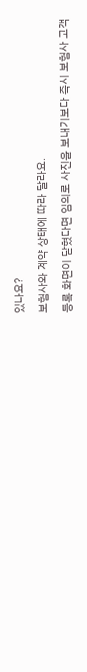있나요?

보험사와 계약 상태에 따라 달라요.

등록 화면이 닫혔다면 임의로 사진을 보내기보다 즉시 보험사 고객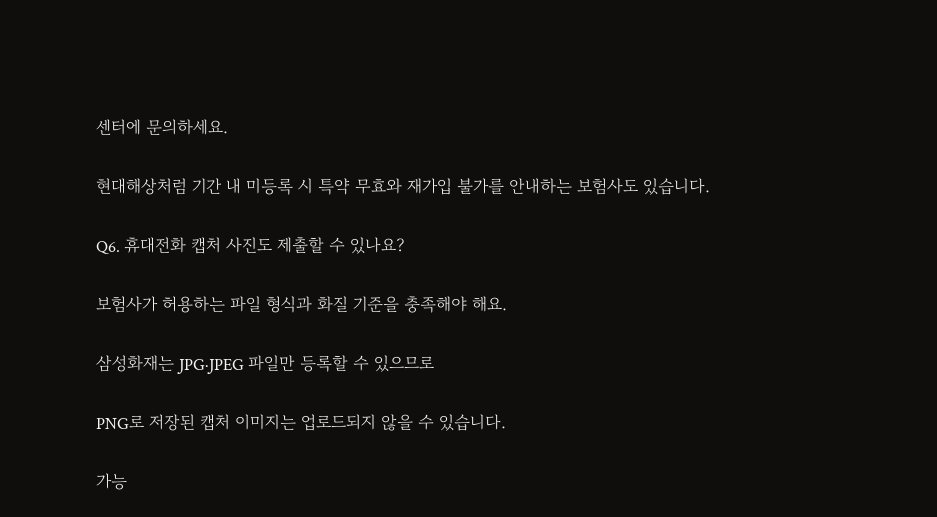센터에 문의하세요.

현대해상처럼 기간 내 미등록 시 특약 무효와 재가입 불가를 안내하는 보험사도 있습니다.

Q6. 휴대전화 캡처 사진도 제출할 수 있나요?

보험사가 허용하는 파일 형식과 화질 기준을 충족해야 해요.

삼성화재는 JPG·JPEG 파일만 등록할 수 있으므로

PNG로 저장된 캡처 이미지는 업로드되지 않을 수 있습니다.

가능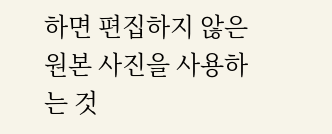하면 편집하지 않은 원본 사진을 사용하는 것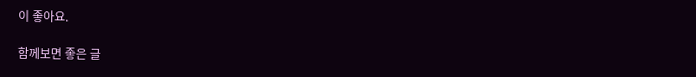이 좋아요.

함께보면 좋은 글